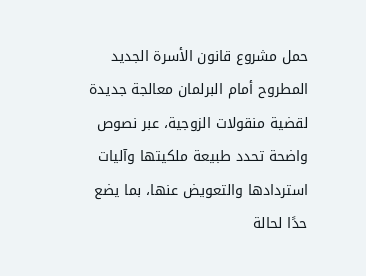حمل مشروع قانون الأسرة الجديد المطروح أمام البرلمان معالجة جديدة لقضية منقولات الزوجية، عبر نصوص واضحة تحدد طبيعة ملكيتها وآليات استردادها والتعويض عنها، بما يضع حدًا لحالة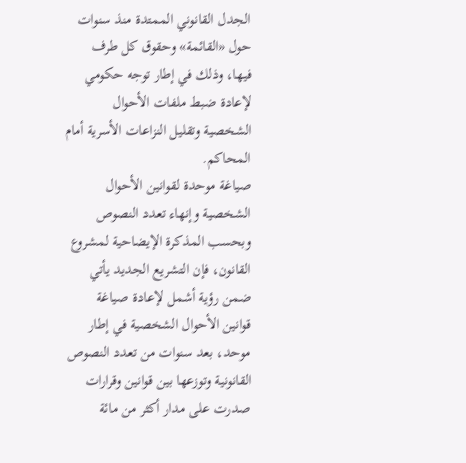الجدل القانوني الممتدة منذ سنوات حول «القائمة» وحقوق كل طرف فيها، وذلك في إطار توجه حكومي لإعادة ضبط ملفات الأحوال الشخصية وتقليل النزاعات الأسرية أمام المحاكم.
صياغة موحدة لقوانين الأحوال الشخصية وإنهاء تعدد النصوص
وبحسب المذكرة الإيضاحية لمشروع القانون، فإن التشريع الجديد يأتي ضمن رؤية أشمل لإعادة صياغة قوانين الأحوال الشخصية في إطار موحد، بعد سنوات من تعدد النصوص القانونية وتوزعها بين قوانين وقرارات صدرت على مدار أكثر من مائة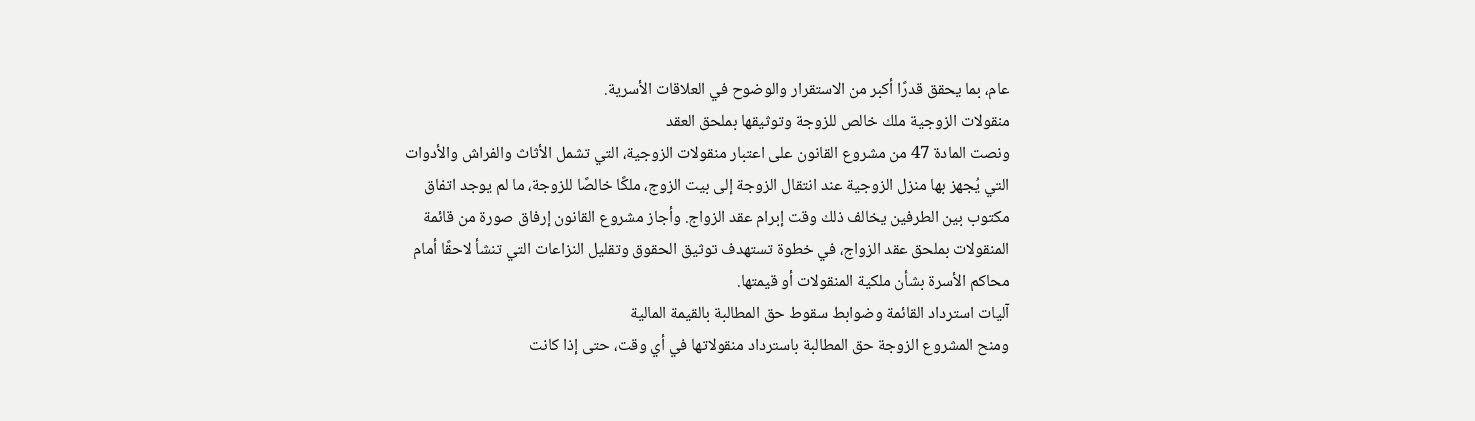عام، بما يحقق قدرًا أكبر من الاستقرار والوضوح في العلاقات الأسرية.
منقولات الزوجية ملك خالص للزوجة وتوثيقها بملحق العقد
ونصت المادة 47 من مشروع القانون على اعتبار منقولات الزوجية، التي تشمل الأثاث والفراش والأدوات التي يُجهز بها منزل الزوجية عند انتقال الزوجة إلى بيت الزوج، ملكًا خالصًا للزوجة، ما لم يوجد اتفاق مكتوب بين الطرفين يخالف ذلك وقت إبرام عقد الزواج. وأجاز مشروع القانون إرفاق صورة من قائمة المنقولات بملحق عقد الزواج، في خطوة تستهدف توثيق الحقوق وتقليل النزاعات التي تنشأ لاحقًا أمام محاكم الأسرة بشأن ملكية المنقولات أو قيمتها.
آليات استرداد القائمة وضوابط سقوط حق المطالبة بالقيمة المالية
ومنح المشروع الزوجة حق المطالبة باسترداد منقولاتها في أي وقت، حتى إذا كانت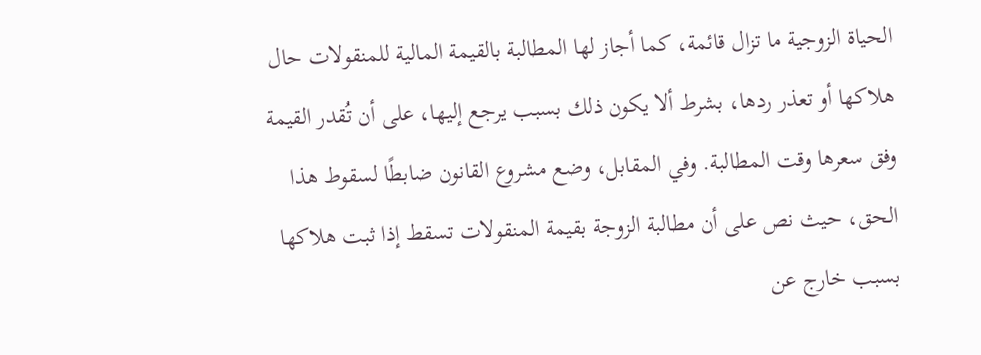الحياة الزوجية ما تزال قائمة، كما أجاز لها المطالبة بالقيمة المالية للمنقولات حال هلاكها أو تعذر ردها، بشرط ألا يكون ذلك بسبب يرجع إليها، على أن تُقدر القيمة وفق سعرها وقت المطالبة. وفي المقابل، وضع مشروع القانون ضابطًا لسقوط هذا الحق، حيث نص على أن مطالبة الزوجة بقيمة المنقولات تسقط إذا ثبت هلاكها بسبب خارج عن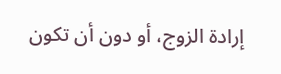إرادة الزوج، أو دون أن تكون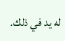له يد في ذلك.